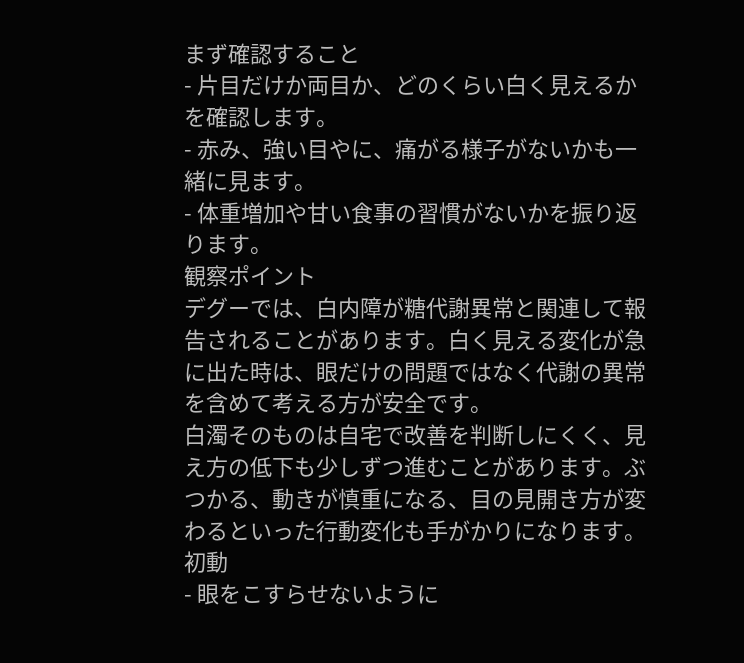まず確認すること
- 片目だけか両目か、どのくらい白く見えるかを確認します。
- 赤み、強い目やに、痛がる様子がないかも一緒に見ます。
- 体重増加や甘い食事の習慣がないかを振り返ります。
観察ポイント
デグーでは、白内障が糖代謝異常と関連して報告されることがあります。白く見える変化が急に出た時は、眼だけの問題ではなく代謝の異常を含めて考える方が安全です。
白濁そのものは自宅で改善を判断しにくく、見え方の低下も少しずつ進むことがあります。ぶつかる、動きが慎重になる、目の見開き方が変わるといった行動変化も手がかりになります。
初動
- 眼をこすらせないように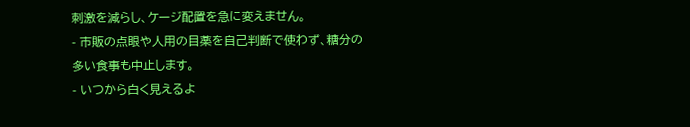刺激を減らし、ケージ配置を急に変えません。
- 市販の点眼や人用の目薬を自己判断で使わず、糖分の多い食事も中止します。
- いつから白く見えるよ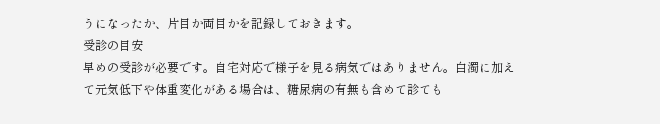うになったか、片目か両目かを記録しておきます。
受診の目安
早めの受診が必要です。自宅対応で様子を見る病気ではありません。白濁に加えて元気低下や体重変化がある場合は、糖尿病の有無も含めて診ても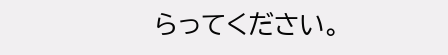らってください。